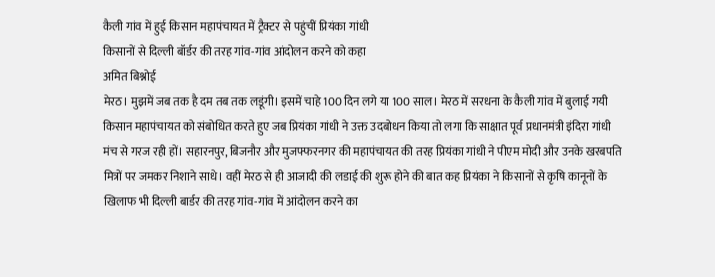कैली गांव में हुई किसान महापंचायत में ट्रैक्टर से पहुंचीं प्रियंका गांधी
किसानों से दिल्ली बॉर्डर की तरह गांव-गांव आंदोलन करने को कहा
अमित बिश्नोई
मेरठ। मुझमें जब तक है दम तब तक लडूंगी। इसमें चाहे 100 दिन लगे या 100 साल। मेरठ में सरधना के कैली गांव में बुलाई गयी किसान महापंचायत को संबोधित करते हुए जब प्रियंका गांधी ने उक्त उदबोधन किया तो लगा कि साक्षात पूर्व प्रधानमंत्री इंदिरा गांधी मंच से गरज रही हों। सहारनपुर, बिजनौर और मुजफ्फरनगर की महापंचायत की तरह प्रियंका गांधी ने पीएम मोदी और उनके खरबपति मित्रों पर जमकर निशाने साधे। वहीं मेरठ से ही आजादी की लडाई की शुरू होने की बात कह प्रियंका ने किसानों से कृषि कानूनों के खिलाफ भी दिल्ली बार्डर की तरह गांव-गांव में आंदोलन करने का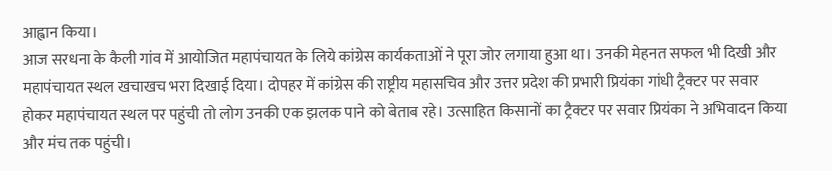आह्वान किया।
आज सरधना के कैली गांव में आयोजित महापंचायत के लिये कांग्रेस कार्यकताओं ने पूरा जोर लगाया हुआ था। उनकी मेहनत सफल भी दिखी और महापंचायत स्थल खचाखच भरा दिखाई दिया। दोपहर में कांग्रेस की राष्ट्रीय महासचिव और उत्तर प्रदेश की प्रभारी प्रियंका गांधी ट्रैक्टर पर सवार होकर महापंचायत स्थल पर पहुंची तो लोग उनकी एक झलक पाने को बेताब रहे। उत्साहित किसानों का ट्रैक्टर पर सवार प्रियंका ने अभिवादन किया और मंच तक पहुंची।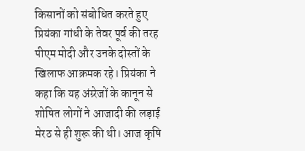किसानों को संबोधित करते हुए प्रियंका गांधी के तेवर पूर्व की तरह पीएम मोदी और उनके दोस्तों के खिलाफ आक्रमक रहे। प्रियंका ने कहा कि यह अंग्र्रेजों के कानून से शोषित लोगों ने आजादी की लड़ाई मेरठ से ही शुरू की थी। आज कृषि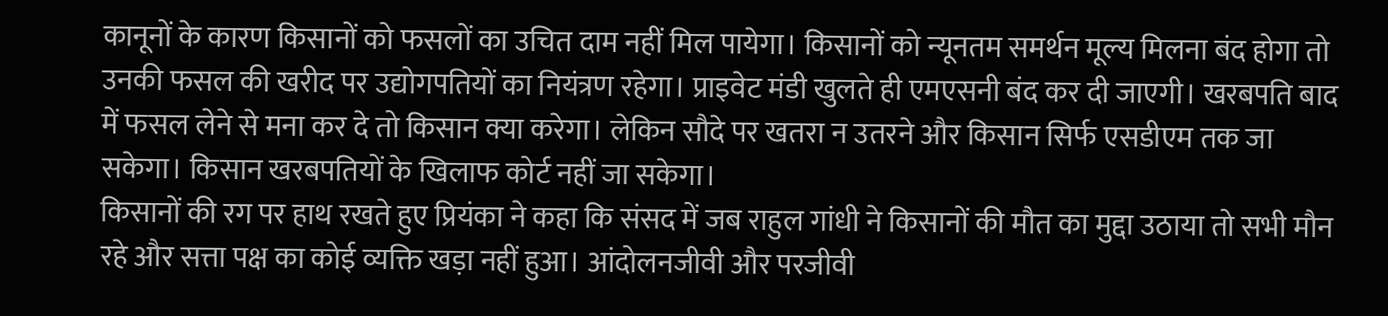कानूनों के कारण किसानों को फसलों का उचित दाम नहीं मिल पायेगा। किसानों को न्यूनतम समर्थन मूल्य मिलना बंद होगा तो उनकी फसल की खरीद पर उद्योगपतियों का नियंत्रण रहेगा। प्राइवेट मंडी खुलते ही एमएसनी बंद कर दी जाएगी। खरबपति बाद में फसल लेने से मना कर दे तो किसान क्या करेगा। लेकिन सौदे पर खतरा न उतरने और किसान सिर्फ एसडीएम तक जा सकेगा। किसान खरबपतियों के खिलाफ कोर्ट नहीं जा सकेगा।
किसानों की रग पर हाथ रखते हुए प्रियंका ने कहा कि संसद में जब राहुल गांधी ने किसानों की मौत का मुद्दा उठाया तो सभी मौन रहे और सत्ता पक्ष का कोई व्यक्ति खड़ा नहीं हुआ। आंदोलनजीवी और परजीवी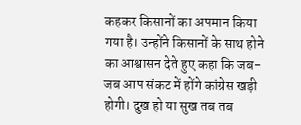कहकर किसानों का अपमान किया गया है। उन्होंने किसानों के साथ होने का आश्वासन देते हुए कहा कि जब-जब आप संकट में होंगे कांग्रेस खड़ी होगी। दुख हो या सुख तब तब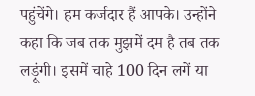पहुंचेंगे। हम कर्जदार हैं आपके। उन्होंने कहा कि जब तक मुझमें दम है तब तक लड़ूंगी। इसमें चाहे 100 दिन लगें या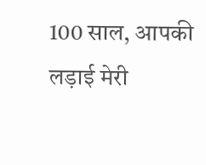100 साल, आपकी लड़ाई मेरी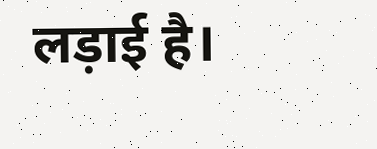लड़ाई है।